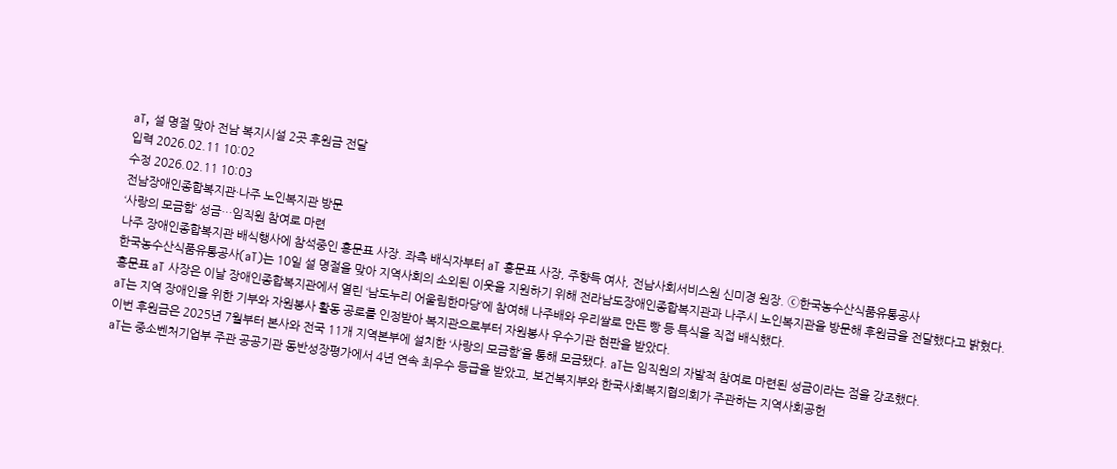aT, 설 명절 맞아 전남 복지시설 2곳 후원금 전달
입력 2026.02.11 10:02
수정 2026.02.11 10:03
전남장애인종합복지관·나주 노인복지관 방문
‘사랑의 모금함’ 성금…임직원 참여로 마련
나주 장애인종합복지관 배식행사에 참석중인 홍문표 사장. 좌측 배식자부터 aT 홍문표 사장, 주향득 여사, 전남사회서비스원 신미경 원장. ⓒ한국농수산식품유통공사
한국농수산식품유통공사(aT)는 10일 설 명절을 맞아 지역사회의 소외된 이웃을 지원하기 위해 전라남도장애인종합복지관과 나주시 노인복지관을 방문해 후원금을 전달했다고 밝혔다.
홍문표 aT 사장은 이날 장애인종합복지관에서 열린 ‘남도누리 어울림한마당’에 참여해 나주배와 우리쌀로 만든 빵 등 특식을 직접 배식했다.
aT는 지역 장애인을 위한 기부와 자원봉사 활동 공로를 인정받아 복지관으로부터 자원봉사 우수기관 현판을 받았다.
이번 후원금은 2025년 7월부터 본사와 전국 11개 지역본부에 설치한 ‘사랑의 모금함’을 통해 모금됐다. aT는 임직원의 자발적 참여로 마련된 성금이라는 점을 강조했다.
aT는 중소벤처기업부 주관 공공기관 동반성장평가에서 4년 연속 최우수 등급을 받았고, 보건복지부와 한국사회복지협의회가 주관하는 지역사회공헌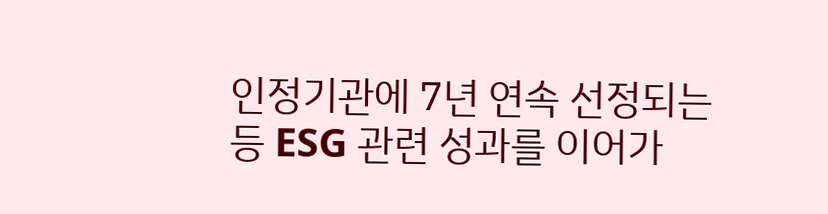인정기관에 7년 연속 선정되는 등 ESG 관련 성과를 이어가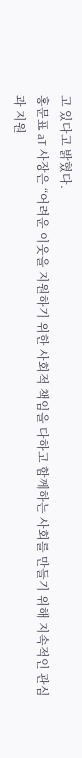고 있다고 밝혔다.
홍문표 aT 사장은 “어려운 이웃을 지원하기 위한 사회적 책임을 다하고 함께하는 사회를 만들기 위해 지속적인 관심과 지원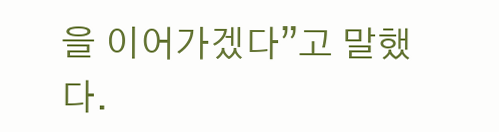을 이어가겠다”고 말했다.